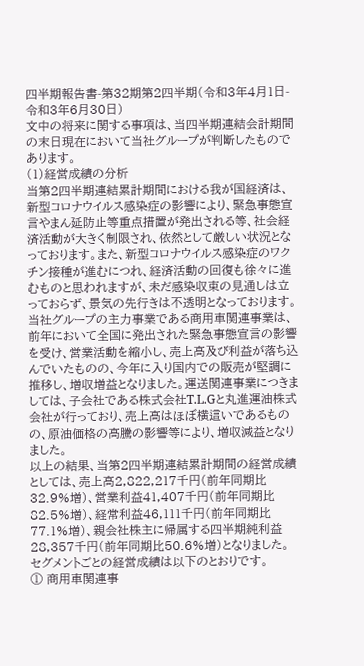四半期報告書-第32期第2四半期(令和3年4月1日-令和3年6月30日)
文中の将来に関する事項は、当四半期連結会計期間の末日現在において当社グループが判断したものであります。
(1)経営成績の分析
当第2四半期連結累計期間における我が国経済は、新型コロナウイルス感染症の影響により、緊急事態宣言やまん延防止等重点措置が発出される等、社会経済活動が大きく制限され、依然として厳しい状況となっております。また、新型コロナウイルス感染症のワクチン接種が進むにつれ、経済活動の回復も徐々に進むものと思われますが、未だ感染収束の見通しは立っておらず、景気の先行きは不透明となっております。
当社グループの主力事業である商用車関連事業は、前年において全国に発出された緊急事態宣言の影響を受け、営業活動を縮小し、売上高及び利益が落ち込んでいたものの、今年に入り国内での販売が堅調に推移し、増収増益となりました。運送関連事業につきましては、子会社である株式会社T.L.Gと丸進運油株式会社が行っており、売上高はほぼ横這いであるものの、原油価格の高騰の影響等により、増収減益となりました。
以上の結果、当第2四半期連結累計期間の経営成績としては、売上高2,822,217千円(前年同期比32.9%増)、営業利益41,407千円(前年同期比82.5%増)、経常利益46,111千円(前年同期比77.1%増)、親会社株主に帰属する四半期純利益28,357千円(前年同期比50.6%増)となりました。
セグメントごとの経営成績は以下のとおりです。
① 商用車関連事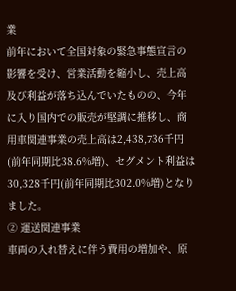業
前年において全国対象の緊急事態宣言の影響を受け、営業活動を縮小し、売上高及び利益が落ち込んでいたものの、今年に入り国内での販売が堅調に推移し、商用車関連事業の売上高は2,438,736千円(前年同期比38.6%増)、セグメント利益は30,328千円(前年同期比302.0%増)となりました。
② 運送関連事業
車両の入れ替えに伴う費用の増加や、原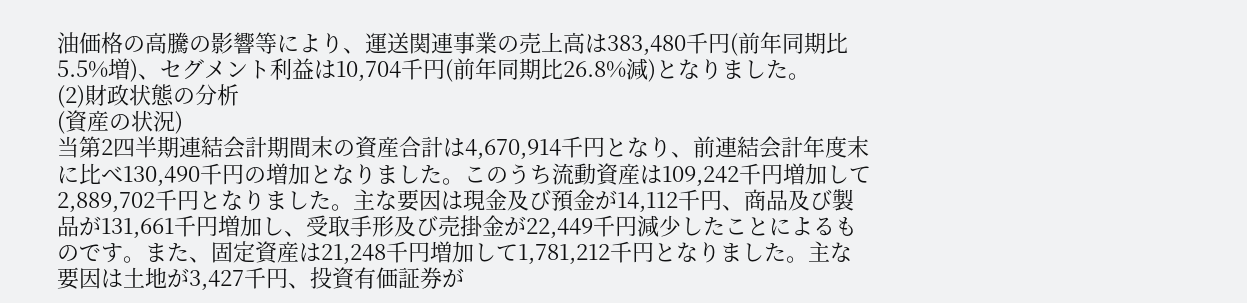油価格の高騰の影響等により、運送関連事業の売上高は383,480千円(前年同期比5.5%増)、セグメント利益は10,704千円(前年同期比26.8%減)となりました。
(2)財政状態の分析
(資産の状況)
当第2四半期連結会計期間末の資産合計は4,670,914千円となり、前連結会計年度末に比べ130,490千円の増加となりました。このうち流動資産は109,242千円増加して2,889,702千円となりました。主な要因は現金及び預金が14,112千円、商品及び製品が131,661千円増加し、受取手形及び売掛金が22,449千円減少したことによるものです。また、固定資産は21,248千円増加して1,781,212千円となりました。主な要因は土地が3,427千円、投資有価証券が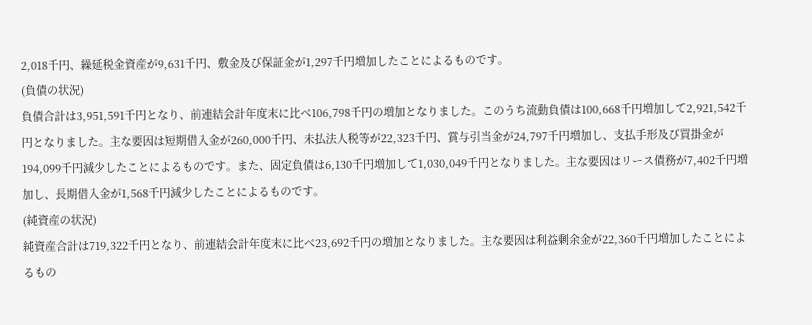2,018千円、繰延税金資産が9,631千円、敷金及び保証金が1,297千円増加したことによるものです。
(負債の状況)
負債合計は3,951,591千円となり、前連結会計年度末に比べ106,798千円の増加となりました。このうち流動負債は100,668千円増加して2,921,542千円となりました。主な要因は短期借入金が260,000千円、未払法人税等が22,323千円、賞与引当金が24,797千円増加し、支払手形及び買掛金が194,099千円減少したことによるものです。また、固定負債は6,130千円増加して1,030,049千円となりました。主な要因はリース債務が7,402千円増加し、長期借入金が1,568千円減少したことによるものです。
(純資産の状況)
純資産合計は719,322千円となり、前連結会計年度末に比べ23,692千円の増加となりました。主な要因は利益剰余金が22,360千円増加したことによるもの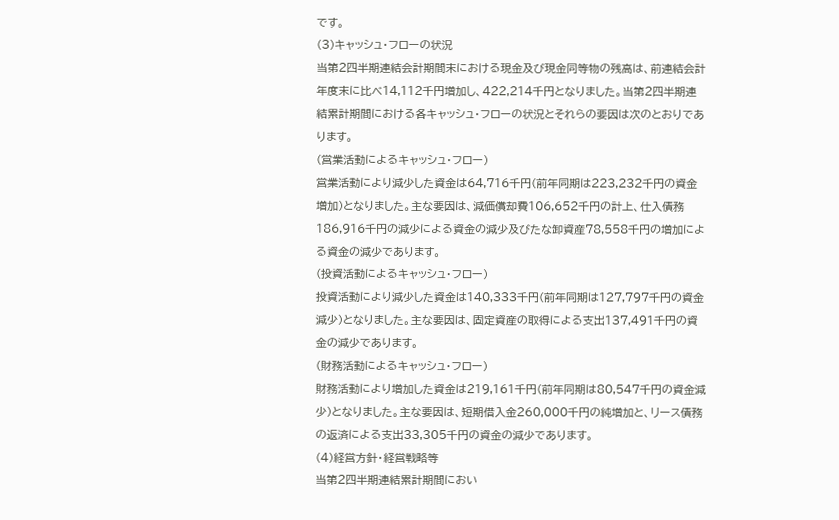です。
(3)キャッシュ・フローの状況
当第2四半期連結会計期間末における現金及び現金同等物の残高は、前連結会計年度末に比べ14,112千円増加し、422,214千円となりました。当第2四半期連結累計期間における各キャッシュ・フローの状況とそれらの要因は次のとおりであります。
(営業活動によるキャッシュ・フロー)
営業活動により減少した資金は64,716千円(前年同期は223,232千円の資金増加)となりました。主な要因は、減価償却費106,652千円の計上、仕入債務186,916千円の減少による資金の減少及びたな卸資産78,558千円の増加による資金の減少であります。
(投資活動によるキャッシュ・フロー)
投資活動により減少した資金は140,333千円(前年同期は127,797千円の資金減少)となりました。主な要因は、固定資産の取得による支出137,491千円の資金の減少であります。
(財務活動によるキャッシュ・フロー)
財務活動により増加した資金は219,161千円(前年同期は80,547千円の資金減少)となりました。主な要因は、短期借入金260,000千円の純増加と、リース債務の返済による支出33,305千円の資金の減少であります。
(4)経営方針・経営戦略等
当第2四半期連結累計期間におい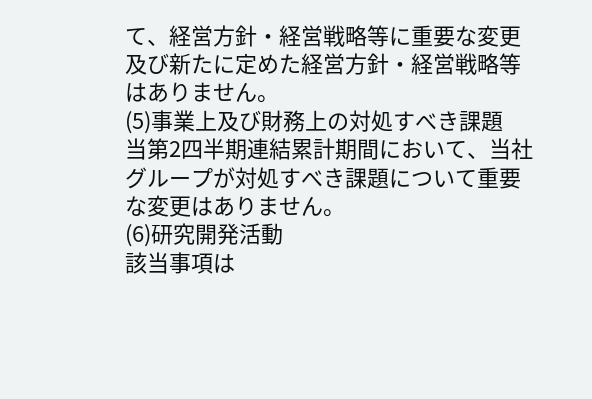て、経営方針・経営戦略等に重要な変更及び新たに定めた経営方針・経営戦略等はありません。
(5)事業上及び財務上の対処すべき課題
当第2四半期連結累計期間において、当社グループが対処すべき課題について重要な変更はありません。
(6)研究開発活動
該当事項は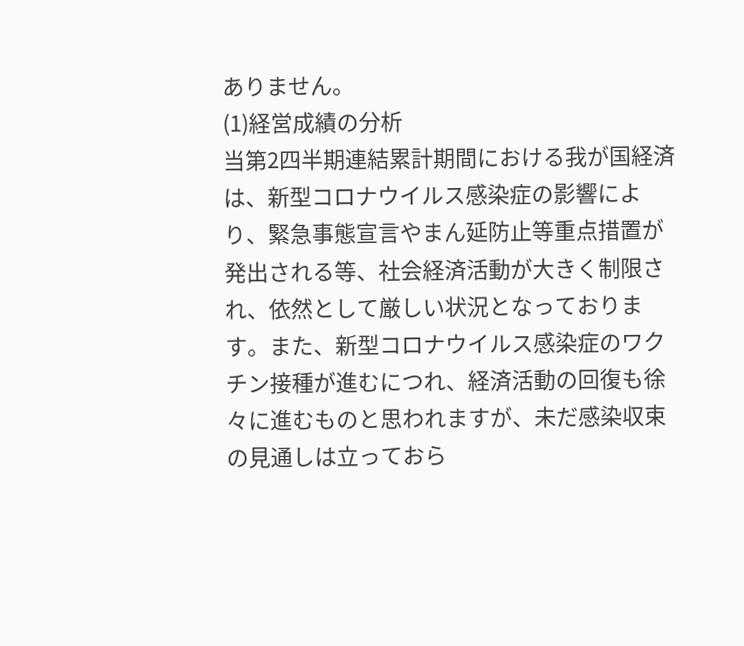ありません。
(1)経営成績の分析
当第2四半期連結累計期間における我が国経済は、新型コロナウイルス感染症の影響により、緊急事態宣言やまん延防止等重点措置が発出される等、社会経済活動が大きく制限され、依然として厳しい状況となっております。また、新型コロナウイルス感染症のワクチン接種が進むにつれ、経済活動の回復も徐々に進むものと思われますが、未だ感染収束の見通しは立っておら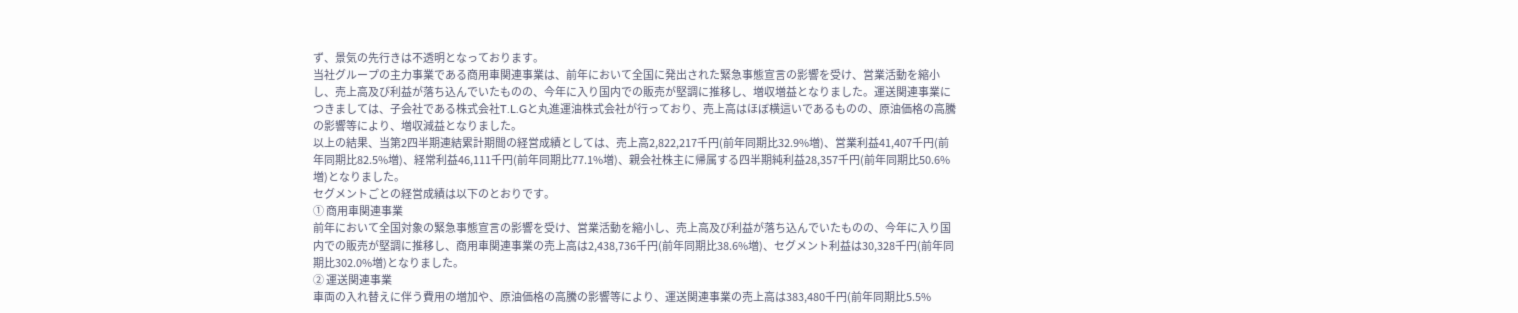ず、景気の先行きは不透明となっております。
当社グループの主力事業である商用車関連事業は、前年において全国に発出された緊急事態宣言の影響を受け、営業活動を縮小し、売上高及び利益が落ち込んでいたものの、今年に入り国内での販売が堅調に推移し、増収増益となりました。運送関連事業につきましては、子会社である株式会社T.L.Gと丸進運油株式会社が行っており、売上高はほぼ横這いであるものの、原油価格の高騰の影響等により、増収減益となりました。
以上の結果、当第2四半期連結累計期間の経営成績としては、売上高2,822,217千円(前年同期比32.9%増)、営業利益41,407千円(前年同期比82.5%増)、経常利益46,111千円(前年同期比77.1%増)、親会社株主に帰属する四半期純利益28,357千円(前年同期比50.6%増)となりました。
セグメントごとの経営成績は以下のとおりです。
① 商用車関連事業
前年において全国対象の緊急事態宣言の影響を受け、営業活動を縮小し、売上高及び利益が落ち込んでいたものの、今年に入り国内での販売が堅調に推移し、商用車関連事業の売上高は2,438,736千円(前年同期比38.6%増)、セグメント利益は30,328千円(前年同期比302.0%増)となりました。
② 運送関連事業
車両の入れ替えに伴う費用の増加や、原油価格の高騰の影響等により、運送関連事業の売上高は383,480千円(前年同期比5.5%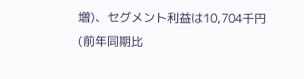増)、セグメント利益は10,704千円(前年同期比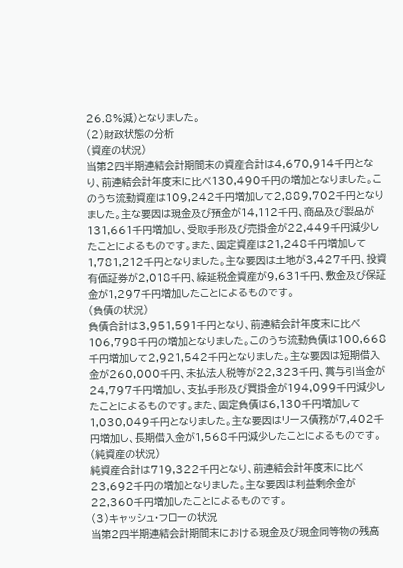26.8%減)となりました。
(2)財政状態の分析
(資産の状況)
当第2四半期連結会計期間末の資産合計は4,670,914千円となり、前連結会計年度末に比べ130,490千円の増加となりました。このうち流動資産は109,242千円増加して2,889,702千円となりました。主な要因は現金及び預金が14,112千円、商品及び製品が131,661千円増加し、受取手形及び売掛金が22,449千円減少したことによるものです。また、固定資産は21,248千円増加して1,781,212千円となりました。主な要因は土地が3,427千円、投資有価証券が2,018千円、繰延税金資産が9,631千円、敷金及び保証金が1,297千円増加したことによるものです。
(負債の状況)
負債合計は3,951,591千円となり、前連結会計年度末に比べ106,798千円の増加となりました。このうち流動負債は100,668千円増加して2,921,542千円となりました。主な要因は短期借入金が260,000千円、未払法人税等が22,323千円、賞与引当金が24,797千円増加し、支払手形及び買掛金が194,099千円減少したことによるものです。また、固定負債は6,130千円増加して1,030,049千円となりました。主な要因はリース債務が7,402千円増加し、長期借入金が1,568千円減少したことによるものです。
(純資産の状況)
純資産合計は719,322千円となり、前連結会計年度末に比べ23,692千円の増加となりました。主な要因は利益剰余金が22,360千円増加したことによるものです。
(3)キャッシュ・フローの状況
当第2四半期連結会計期間末における現金及び現金同等物の残高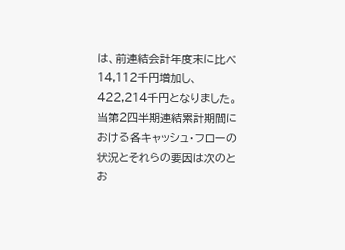は、前連結会計年度末に比べ14,112千円増加し、422,214千円となりました。当第2四半期連結累計期間における各キャッシュ・フローの状況とそれらの要因は次のとお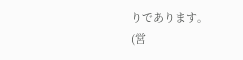りであります。
(営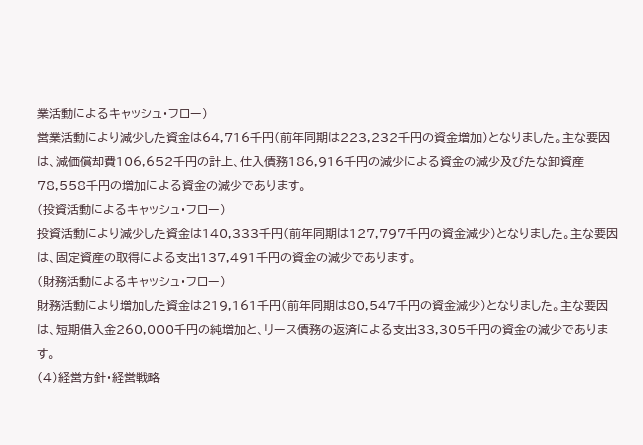業活動によるキャッシュ・フロー)
営業活動により減少した資金は64,716千円(前年同期は223,232千円の資金増加)となりました。主な要因は、減価償却費106,652千円の計上、仕入債務186,916千円の減少による資金の減少及びたな卸資産78,558千円の増加による資金の減少であります。
(投資活動によるキャッシュ・フロー)
投資活動により減少した資金は140,333千円(前年同期は127,797千円の資金減少)となりました。主な要因は、固定資産の取得による支出137,491千円の資金の減少であります。
(財務活動によるキャッシュ・フロー)
財務活動により増加した資金は219,161千円(前年同期は80,547千円の資金減少)となりました。主な要因は、短期借入金260,000千円の純増加と、リース債務の返済による支出33,305千円の資金の減少であります。
(4)経営方針・経営戦略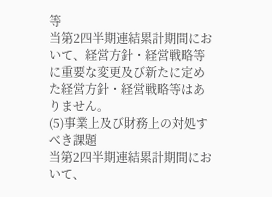等
当第2四半期連結累計期間において、経営方針・経営戦略等に重要な変更及び新たに定めた経営方針・経営戦略等はありません。
(5)事業上及び財務上の対処すべき課題
当第2四半期連結累計期間において、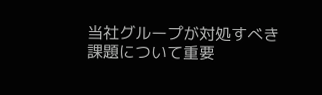当社グループが対処すべき課題について重要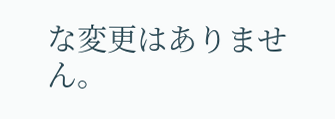な変更はありません。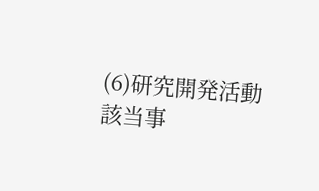(6)研究開発活動
該当事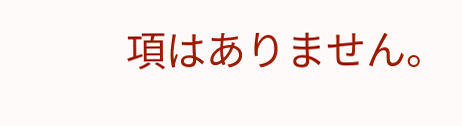項はありません。